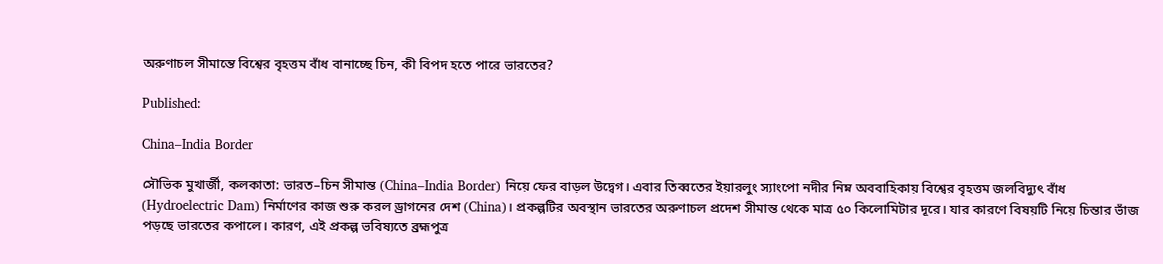অরুণাচল সীমান্তে বিশ্বের বৃহত্তম বাঁধ বানাচ্ছে চিন, কী বিপদ হতে পারে ভারতের?

Published:

China–India Border

সৌভিক মুখার্জী, কলকাতা: ভারত–চিন সীমান্ত (China–India Border) নিয়ে ফের বাড়ল উদ্বেগ। এবার তিব্বতের ইয়ারলুং স্যাংপো নদীর নিম্ন অববাহিকায় বিশ্বের বৃহত্তম জলবিদ্যুৎ বাঁধ (Hydroelectric Dam) নির্মাণের কাজ শুরু করল ড্রাগনের দেশ (China)। প্রকল্পটির অবস্থান ভারতের অরুণাচল প্রদেশ সীমান্ত থেকে মাত্র ৫০ কিলোমিটার দূরে। যার কারণে বিষয়টি নিয়ে চিন্তার ভাঁজ পড়ছে ভারতের কপালে। কারণ, এই প্রকল্প ভবিষ্যতে ব্রহ্মপুত্র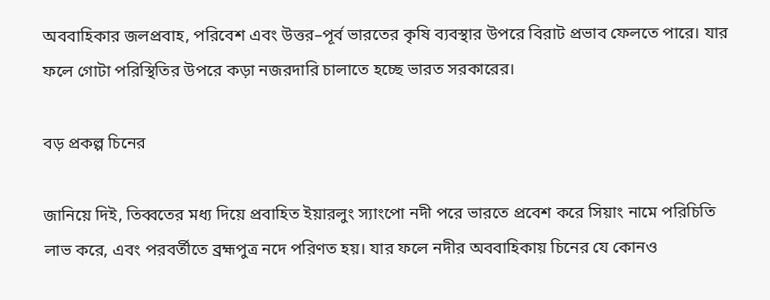অববাহিকার জলপ্রবাহ, পরিবেশ এবং উত্তর–পূর্ব ভারতের কৃষি ব্যবস্থার উপরে বিরাট প্রভাব ফেলতে পারে। যার ফলে গোটা পরিস্থিতির উপরে কড়া নজরদারি চালাতে হচ্ছে ভারত সরকারের।

বড় প্রকল্প চিনের

জানিয়ে দিই, তিব্বতের মধ্য দিয়ে প্রবাহিত ইয়ারলুং স্যাংপো নদী পরে ভারতে প্রবেশ করে সিয়াং নামে পরিচিতি লাভ করে, এবং পরবর্তীতে ব্রহ্মপুত্র নদে পরিণত হয়। যার ফলে নদীর অববাহিকায় চিনের যে কোনও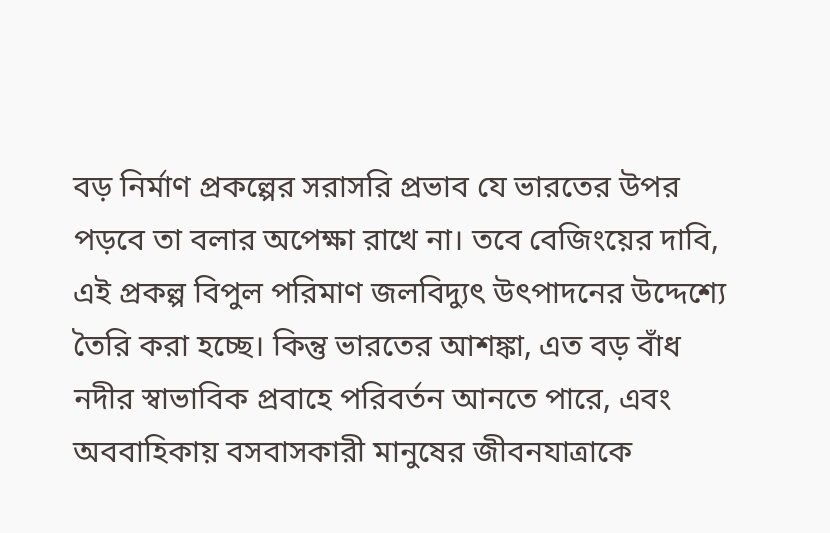বড় নির্মাণ প্রকল্পের সরাসরি প্রভাব যে ভারতের উপর পড়বে তা বলার অপেক্ষা রাখে না। তবে বেজিংয়ের দাবি, এই প্রকল্প বিপুল পরিমাণ জলবিদ্যুৎ উৎপাদনের উদ্দেশ্যে তৈরি করা হচ্ছে। কিন্তু ভারতের আশঙ্কা, এত বড় বাঁধ নদীর স্বাভাবিক প্রবাহে পরিবর্তন আনতে পারে, এবং অববাহিকায় বসবাসকারী মানুষের জীবনযাত্রাকে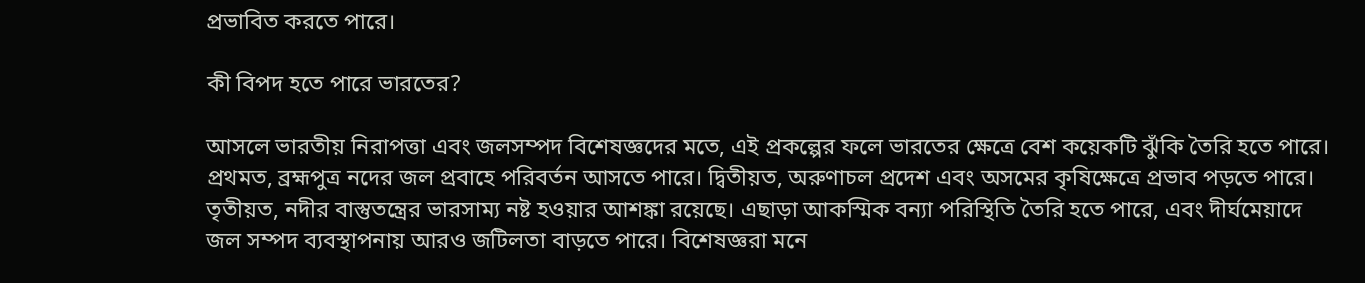প্রভাবিত করতে পারে।

কী বিপদ হতে পারে ভারতের?

আসলে ভারতীয় নিরাপত্তা এবং জলসম্পদ বিশেষজ্ঞদের মতে, এই প্রকল্পের ফলে ভারতের ক্ষেত্রে বেশ কয়েকটি ঝুঁকি তৈরি হতে পারে। প্রথমত, ব্রহ্মপুত্র নদের জল প্রবাহে পরিবর্তন আসতে পারে। দ্বিতীয়ত, অরুণাচল প্রদেশ এবং অসমের কৃষিক্ষেত্রে প্রভাব পড়তে পারে। তৃতীয়ত, নদীর বাস্তুতন্ত্রের ভারসাম্য নষ্ট হওয়ার আশঙ্কা রয়েছে। এছাড়া আকস্মিক বন্যা পরিস্থিতি তৈরি হতে পারে, এবং দীর্ঘমেয়াদে জল সম্পদ ব্যবস্থাপনায় আরও জটিলতা বাড়তে পারে। বিশেষজ্ঞরা মনে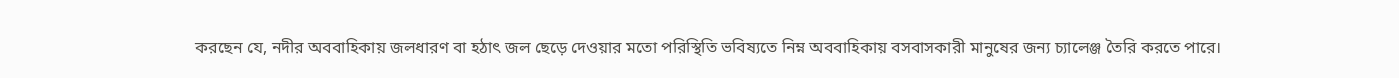করছেন যে, নদীর অববাহিকায় জলধারণ বা হঠাৎ জল ছেড়ে দেওয়ার মতো পরিস্থিতি ভবিষ্যতে নিম্ন অববাহিকায় বসবাসকারী মানুষের জন্য চ্যালেঞ্জ তৈরি করতে পারে।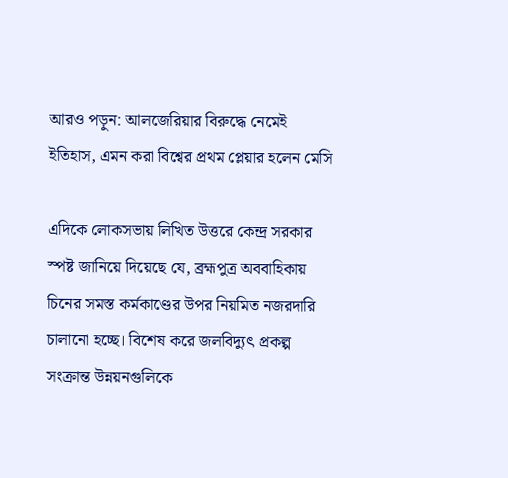আরও পড়ুন: আলজেরিয়ার বিরুদ্ধে নেমেই ইতিহাস, এমন করা বিশ্বের প্রথম প্লেয়ার হলেন মেসি

এদিকে লোকসভায় লিখিত উত্তরে কেন্দ্র সরকার স্পষ্ট জানিয়ে দিয়েছে যে, ব্রহ্মপুত্র অববাহিকায় চিনের সমস্ত কর্মকাণ্ডের উপর নিয়মিত নজরদারি চালানো হচ্ছে। বিশেষ করে জলবিদ্যুৎ প্রকল্প সংক্রান্ত উন্নয়নগুলিকে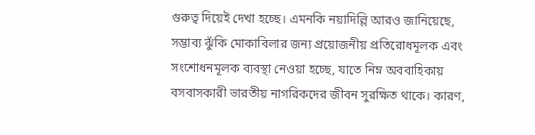গুরুত্ব দিয়েই দেখা হচ্ছে। এমনকি নয়াদিল্লি আরও জানিয়েছে, সম্ভাব্য ঝুঁকি মোকাবিলার জন্য প্রয়োজনীয় প্রতিরোধমূলক এবং সংশোধনমূলক ব্যবস্থা নেওয়া হচ্ছে, যাতে নিম্ন অববাহিকায় বসবাসকারী ভারতীয় নাগরিকদের জীবন সুরক্ষিত থাকে। কারণ,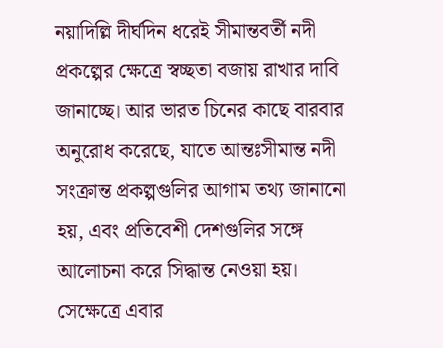নয়াদিল্লি দীর্ঘদিন ধরেই সীমান্তবর্তী নদী প্রকল্পের ক্ষেত্রে স্বচ্ছতা বজায় রাখার দাবি জানাচ্ছে। আর ভারত চিনের কাছে বারবার অনুরোধ করেছে, যাতে আন্তঃসীমান্ত নদী সংক্রান্ত প্রকল্পগুলির আগাম তথ্য জানানো হয়, এবং প্রতিবেশী দেশগুলির সঙ্গে আলোচনা করে সিদ্ধান্ত নেওয়া হয়। সেক্ষেত্রে এবার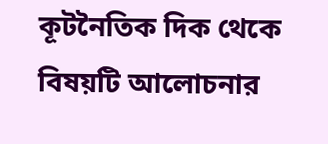কূটনৈতিক দিক থেকে বিষয়টি আলোচনার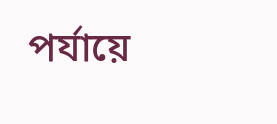পর্যায়ে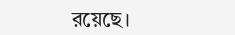রয়েছে।